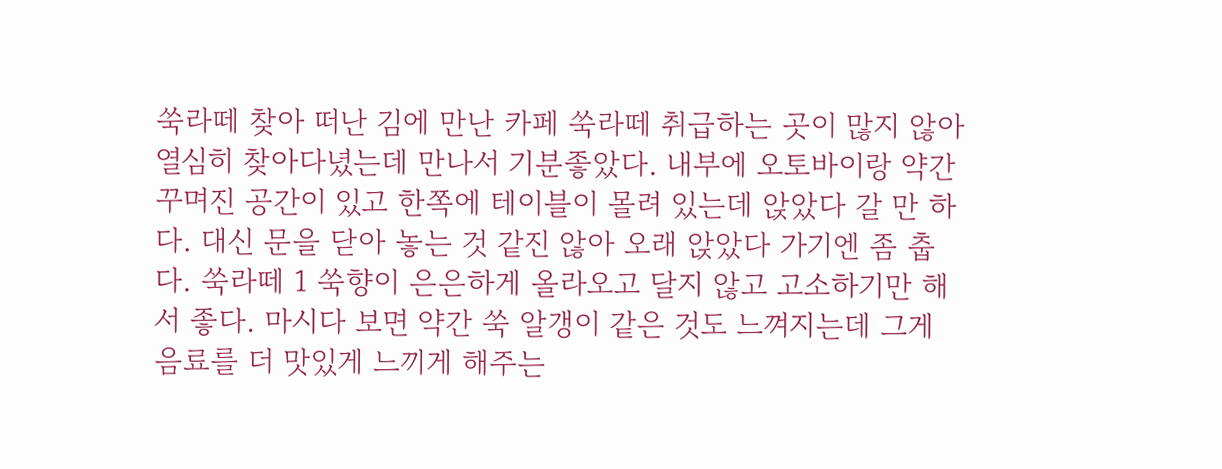쑥라떼 찾아 떠난 김에 만난 카페 쑥라떼 취급하는 곳이 많지 않아 열심히 찾아다녔는데 만나서 기분좋았다. 내부에 오토바이랑 약간 꾸며진 공간이 있고 한쪽에 테이블이 몰려 있는데 앉았다 갈 만 하다. 대신 문을 닫아 놓는 것 같진 않아 오래 앉았다 가기엔 좀 춥다. 쑥라떼 1 쑥향이 은은하게 올라오고 달지 않고 고소하기만 해서 좋다. 마시다 보면 약간 쑥 알갱이 같은 것도 느껴지는데 그게 음료를 더 맛있게 느끼게 해주는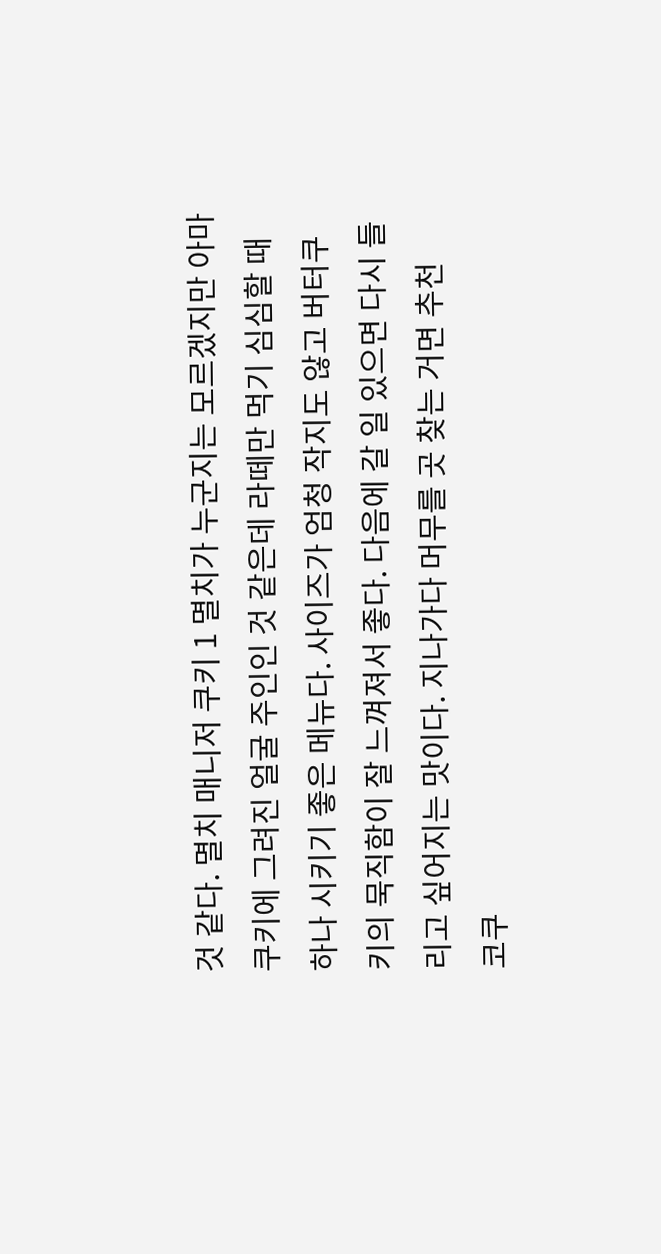것 같다. 멸치 매니저 쿠키 1 멸치가 누군지는 모르겠지만 아마 쿠키에 그려진 얼굴 주인인 것 같은데 라떼만 먹기 심심할 때 하나 시키기 좋은 메뉴다. 사이즈가 엄청 작지도 않고 버터쿠키의 묵직함이 잘 느껴져서 좋다. 다음에 갈 일 있으면 다시 들리고 싶어지는 맛이다. 지나가다 머무를 곳 찾는 거면 추천
코쿠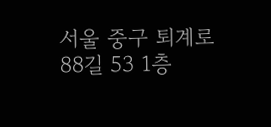서울 중구 퇴계로88길 53 1층